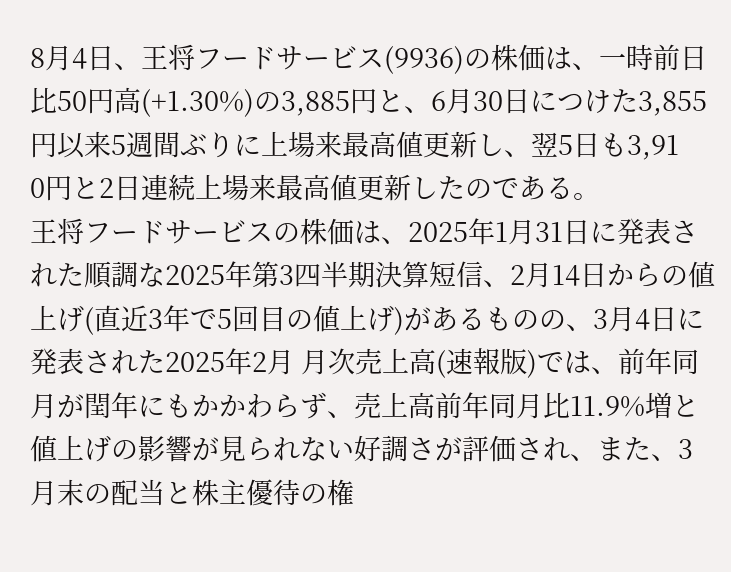8月4日、王将フードサービス(9936)の株価は、一時前日比50円高(+1.30%)の3,885円と、6月30日につけた3,855円以来5週間ぶりに上場来最高値更新し、翌5日も3,91
0円と2日連続上場来最高値更新したのである。
王将フードサービスの株価は、2025年1月31日に発表された順調な2025年第3四半期決算短信、2月14日からの値上げ(直近3年で5回目の値上げ)があるものの、3月4日に発表された2025年2月 月次売上高(速報版)では、前年同月が閏年にもかかわらず、売上高前年同月比11.9%増と値上げの影響が見られない好調さが評価され、また、3月末の配当と株主優待の権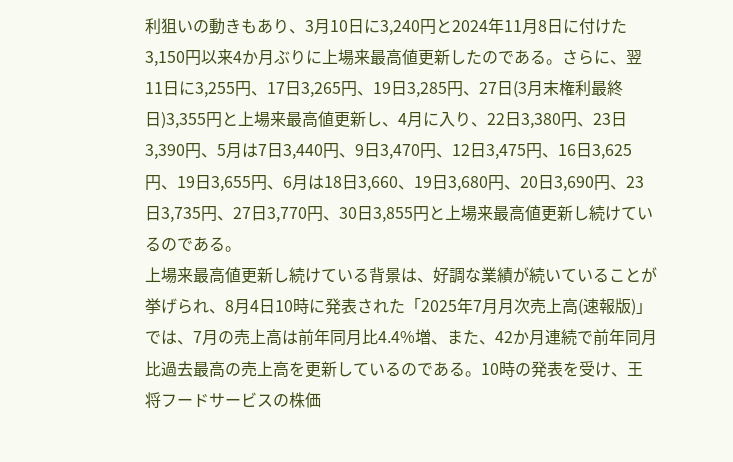利狙いの動きもあり、3月10日に3,240円と2024年11月8日に付けた3,150円以来4か月ぶりに上場来最高値更新したのである。さらに、翌11日に3,255円、17日3,265円、19日3,285円、27日(3月末権利最終日)3,355円と上場来最高値更新し、4月に入り、22日3,380円、23日3,390円、5月は7日3,440円、9日3,470円、12日3,475円、16日3,625円、19日3,655円、6月は18日3,660、19日3,680円、20日3,690円、23日3,735円、27日3,770円、30日3,855円と上場来最高値更新し続けているのである。
上場来最高値更新し続けている背景は、好調な業績が続いていることが挙げられ、8月4日10時に発表された「2025年7月月次売上高(速報版)」では、7月の売上高は前年同月比4.4%増、また、42か月連続で前年同月比過去最高の売上高を更新しているのである。10時の発表を受け、王将フードサービスの株価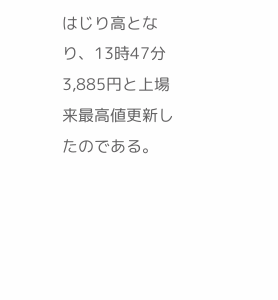はじり高となり、13時47分3,885円と上場来最高値更新したのである。